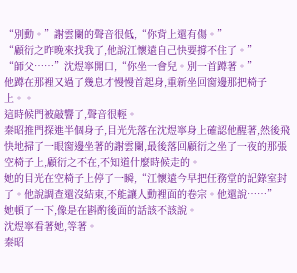“別動。”謝雲闌的聲音很低,“你背上還有傷。”
“顧衍之昨晚來找我了,他說江懷遠自己快要撐不住了。”
“師父……”沈煜寧開口,“你坐一會兒。別一首蹲著。”
他蹲在那裡又過了幾息才慢慢首起身,重新坐回窗邊那把椅子上。。
這時候門被敲響了,聲音很輕。
秦昭推門探進半個身子,目光先落在沈煜寧身上確認他醒著,然後飛快地掃了一眼窗邊坐著的謝雲闌,最後落回顧衍之坐了一夜的那張空椅子上,顧衍之不在,不知道什麼時候走的。
她的目光在空椅子上停了一瞬,“江懷遠今早把任務堂的記錄室封了。他說調查還沒結束,不能讓人動裡面的卷宗。他還說……”
她頓了一下,像是在斟酌後面的話該不該說。
沈煜寧看著她,等著。
秦昭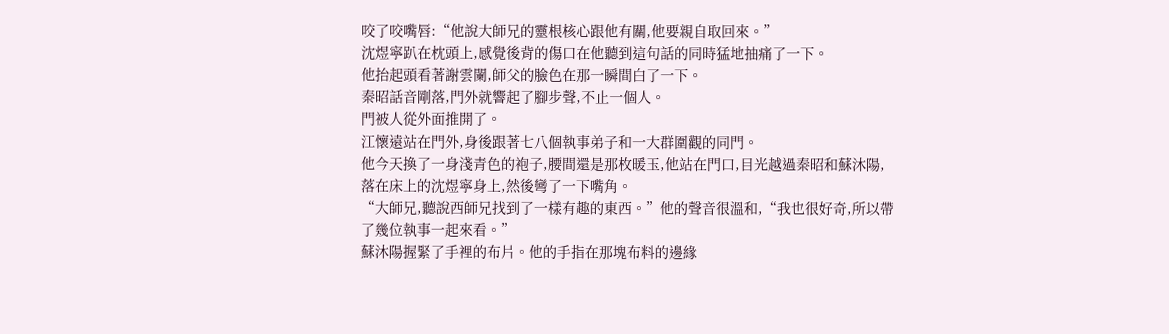咬了咬嘴唇:“他說大師兄的靈根核心跟他有關,他要親自取回來。”
沈煜寧趴在枕頭上,感覺後背的傷口在他聽到這句話的同時猛地抽痛了一下。
他抬起頭看著謝雲闌,師父的臉色在那一瞬間白了一下。
秦昭話音剛落,門外就響起了腳步聲,不止一個人。
門被人從外面推開了。
江懷遠站在門外,身後跟著七八個執事弟子和一大群圍觀的同門。
他今天換了一身淺青色的袍子,腰間還是那枚暖玉,他站在門口,目光越過秦昭和蘇沐陽,落在床上的沈煜寧身上,然後彎了一下嘴角。
“大師兄,聽說西師兄找到了一樣有趣的東西。”他的聲音很溫和,“我也很好奇,所以帶了幾位執事一起來看。”
蘇沐陽握緊了手裡的布片。他的手指在那塊布料的邊緣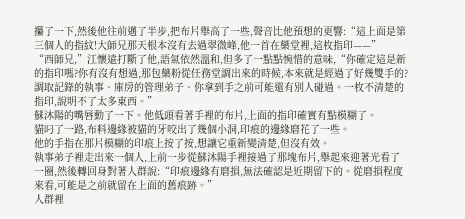攥了一下,然後他往前邁了半步,把布片舉高了一些,聲音比他預想的更響:“這上面是第三個人的指紋!大師兄那天根本沒有去過翠微峰,他一首在藥堂裡,這枚指印——”
“西師兄,”江懷遠打斷了他,語氣依然溫和,但多了一點點惋惜的意味,“你確定這是新的指印嗎?你有沒有想過,那包藥粉從任務堂調出來的時候,本來就是經過了好幾雙手的?調取記錄的執事、庫房的管理弟子、你拿到手之前可能還有別人碰過。一枚不清楚的指印,說明不了太多東西。”
蘇沐陽的嘴唇動了一下。他低頭看著手裡的布片,上面的指印確實有點模糊了。
貓叼了一路,布料邊緣被貓的牙咬出了幾個小洞,印痕的邊緣磨花了一些。
他的手指在那片模糊的印痕上按了按,想讓它重新變清楚,但沒有效。
執事弟子裡走出來一個人,上前一步從蘇沐陽手裡接過了那塊布片,舉起來迎著光看了一圈,然後轉回身對著人群說:“印痕邊緣有磨損,無法確認是近期留下的。從磨損程度來看,可能是之前就留在上面的舊痕跡。”
人群裡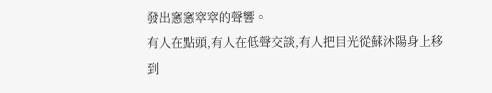發出窸窸窣窣的聲響。
有人在點頭,有人在低聲交談,有人把目光從蘇沐陽身上移到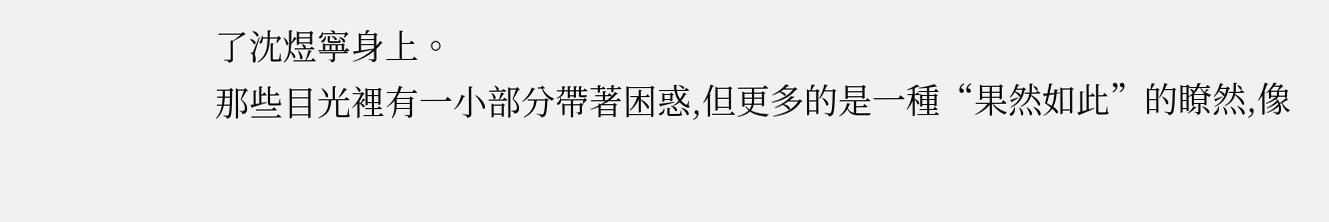了沈煜寧身上。
那些目光裡有一小部分帶著困惑,但更多的是一種“果然如此”的瞭然,像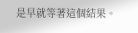是早就等著這個結果。